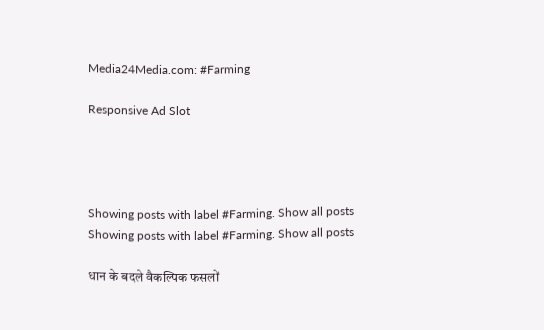Media24Media.com: #Farming

Responsive Ad Slot




Showing posts with label #Farming. Show all posts
Showing posts with label #Farming. Show all posts

धान के बदले वैकल्पिक फसलों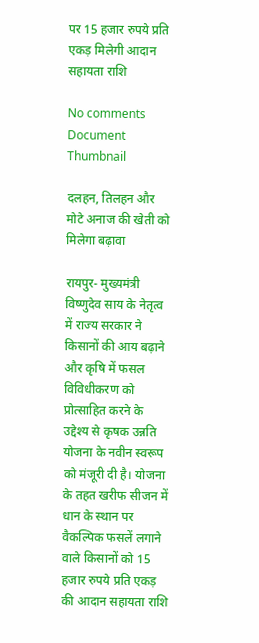पर 15 हजार रुपये प्रति एकड़ मिलेगी आदान सहायता राशि

No comments Document Thumbnail

दलहन, तिलहन और मोटे अनाज की खेती को मिलेगा बढ़ावा

रायपुर- मुख्यमंत्री विष्णुदेव साय के नेतृत्व में राज्य सरकार ने किसानों की आय बढ़ाने और कृषि में फसल विविधीकरण को प्रोत्साहित करने के उद्देश्य से कृषक उन्नति योजना के नवीन स्वरूप को मंजूरी दी है। योजना के तहत खरीफ सीजन में धान के स्थान पर वैकल्पिक फसलें लगाने वाले किसानों को 15 हजार रुपये प्रति एकड़ की आदान सहायता राशि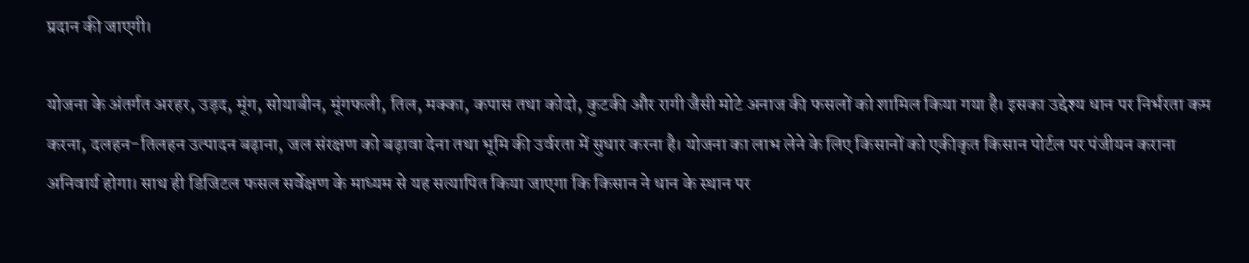प्रदान की जाएगी।

योजना के अंतर्गत अरहर, उड़द, मूंग, सोयाबीन, मूंगफली, तिल, मक्का, कपास तथा कोदो, कुटकी और रागी जैसी मोटे अनाज की फसलों को शामिल किया गया है। इसका उद्देश्य धान पर निर्भरता कम करना, दलहन-तिलहन उत्पादन बढ़ाना, जल संरक्षण को बढ़ावा देना तथा भूमि की उर्वरता में सुधार करना है। योजना का लाभ लेने के लिए किसानों को एकीकृत किसान पोर्टल पर पंजीयन कराना अनिवार्य होगा। साथ ही डिजिटल फसल सर्वेक्षण के माध्यम से यह सत्यापित किया जाएगा कि किसान ने धान के स्थान पर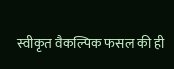स्वीकृत वैकल्पिक फसल की ही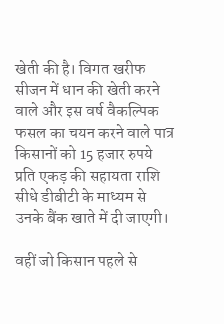खेती की है। विगत खरीफ सीजन में धान की खेती करने वाले और इस वर्ष वैकल्पिक फसल का चयन करने वाले पात्र किसानों को 15 हजार रुपये प्रति एकड़ की सहायता राशि सीधे डीबीटी के माध्यम से उनके बैंक खाते में दी जाएगी।

वहीं जो किसान पहले से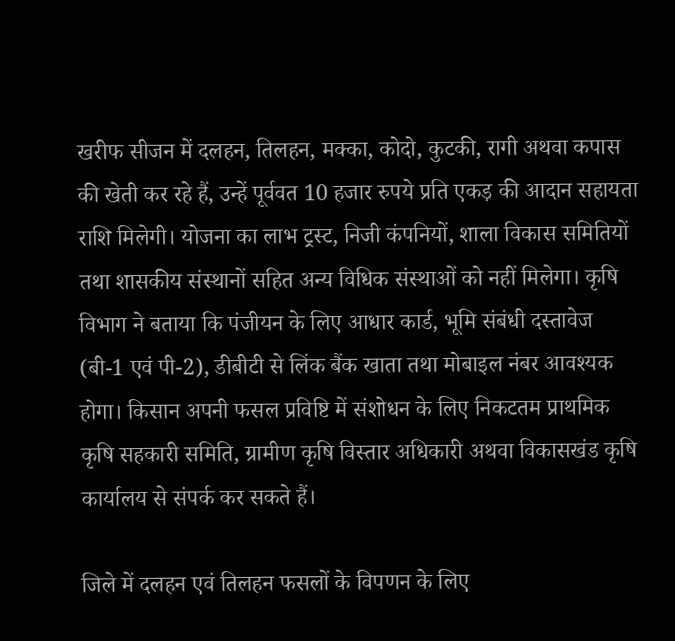खरीफ सीजन में दलहन, तिलहन, मक्का, कोदो, कुटकी, रागी अथवा कपास की खेती कर रहे हैं, उन्हें पूर्ववत 10 हजार रुपये प्रति एकड़ की आदान सहायता राशि मिलेगी। योजना का लाभ ट्रस्ट, निजी कंपनियों, शाला विकास समितियों तथा शासकीय संस्थानों सहित अन्य विधिक संस्थाओं को नहीं मिलेगा। कृषि विभाग ने बताया कि पंजीयन के लिए आधार कार्ड, भूमि संबंधी दस्तावेज (बी-1 एवं पी-2), डीबीटी से लिंक बैंक खाता तथा मोबाइल नंबर आवश्यक होगा। किसान अपनी फसल प्रविष्टि में संशोधन के लिए निकटतम प्राथमिक कृषि सहकारी समिति, ग्रामीण कृषि विस्तार अधिकारी अथवा विकासखंड कृषि कार्यालय से संपर्क कर सकते हैं।

जिले में दलहन एवं तिलहन फसलों के विपणन के लिए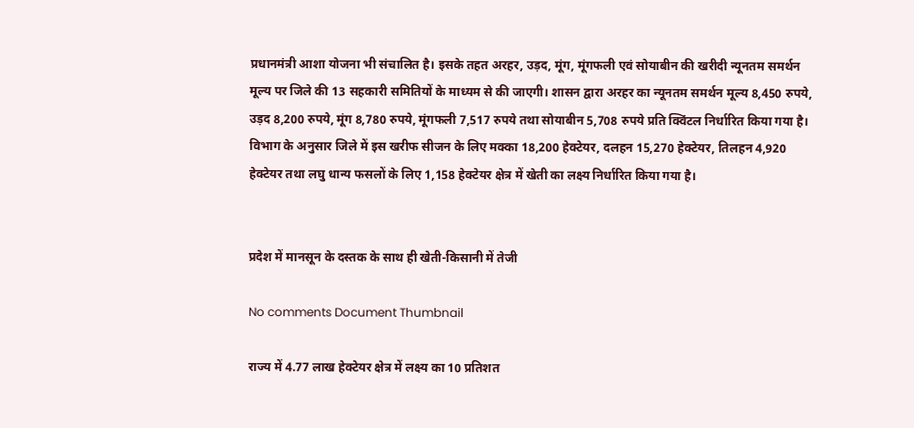प्रधानमंत्री आशा योजना भी संचालित है। इसके तहत अरहर, उड़द, मूंग, मूंगफली एवं सोयाबीन की खरीदी न्यूनतम समर्थन मूल्य पर जिले की 13 सहकारी समितियों के माध्यम से की जाएगी। शासन द्वारा अरहर का न्यूनतम समर्थन मूल्य 8,450 रुपये, उड़द 8,200 रुपये, मूंग 8,780 रुपये, मूंगफली 7,517 रुपये तथा सोयाबीन 5,708 रुपये प्रति क्विंटल निर्धारित किया गया है। विभाग के अनुसार जिले में इस खरीफ सीजन के लिए मक्का 18,200 हेक्टेयर, दलहन 15,270 हेक्टेयर, तिलहन 4,920 हेक्टेयर तथा लघु धान्य फसलों के लिए 1,158 हेक्टेयर क्षेत्र में खेती का लक्ष्य निर्धारित किया गया है।


प्रदेश में मानसून के दस्तक के साथ ही खेती-किसानी में तेजी

No comments Document Thumbnail

राज्य में 4.77 लाख हेक्टेयर क्षेत्र में लक्ष्य का 10 प्रतिशत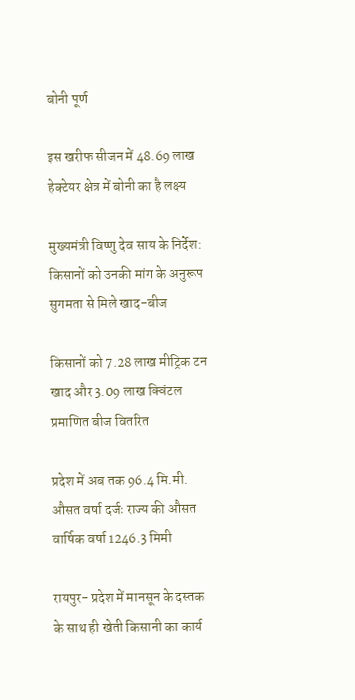बोनी पूर्ण

इस खरीफ सीजन में 48.69 लाख हेक्टेयर क्षेत्र में बोनी का है लक्ष्य

मुख्यमंत्री विष्णु देव साय के निर्देश: किसानों को उनकी मांग के अनुरूप सुगमता से मिले खाद-बीज

किसानों को 7.28 लाख मीट्रिक टन खाद और 3.09 लाख क्विंटल प्रमाणित बीज वितरित

प्रदेश में अब तक 96.4 मि.मी. औसत वर्षा दर्जः राज्य की औसत वार्षिक वर्षा 1246.3 मिमी

रायपुर- प्रदेश में मानसून के दस्तक के साथ ही खेती किसानी का कार्य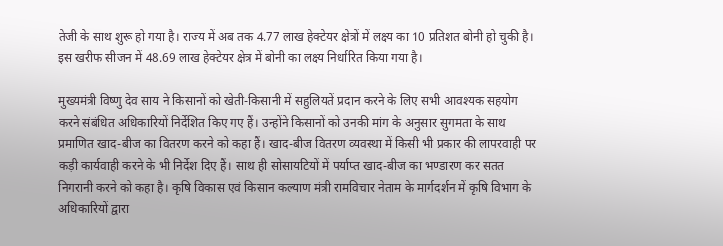तेजी के साथ शुरू हो गया है। राज्य में अब तक 4.77 लाख हेक्टेयर क्षेत्रों में लक्ष्य का 10 प्रतिशत बोनी हो चुकी है। इस खरीफ सीजन में 48.69 लाख हेक्टेयर क्षेत्र में बोनी का लक्ष्य निर्धारित किया गया है।

मुख्यमंत्री विष्णु देव साय ने किसानों को खेती-किसानी में सहुलियतें प्रदान करने के लिए सभी आवश्यक सहयोग करने संबंधित अधिकारियों निर्देशित किए गए हैं। उन्होंने किसानों को उनकी मांग के अनुसार सुगमता के साथ प्रमाणित खाद-बीज का वितरण करने को कहा हैं। खाद-बीज वितरण व्यवस्था में किसी भी प्रकार की लापरवाही पर कड़ी कार्यवाही करने के भी निर्देश दिए हैं। साथ ही सोसायटियों में पर्याप्त खाद-बीज का भण्डारण कर सतत निगरानी करने को कहा है। कृषि विकास एवं किसान कल्याण मंत्री रामविचार नेताम के मार्गदर्शन में कृषि विभाग के अधिकारियों द्वारा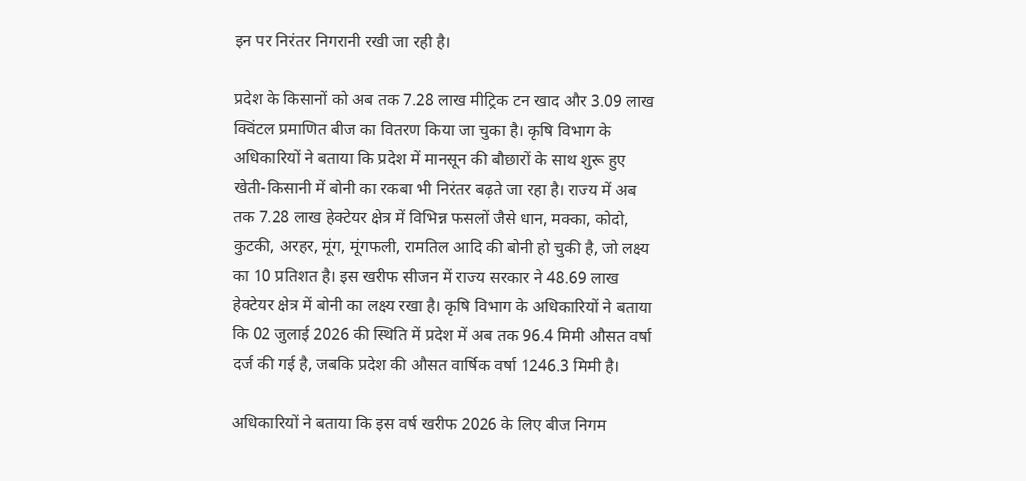इन पर निरंतर निगरानी रखी जा रही है।

प्रदेश के किसानों को अब तक 7.28 लाख मीट्रिक टन खाद और 3.09 लाख क्विंटल प्रमाणित बीज का वितरण किया जा चुका है। कृषि विभाग के अधिकारियों ने बताया कि प्रदेश में मानसून की बौछारों के साथ शुरू हुए खेती-किसानी में बोनी का रकबा भी निरंतर बढ़ते जा रहा है। राज्य में अब तक 7.28 लाख हेक्टेयर क्षेत्र में विभिन्न फसलों जैसे धान, मक्का, कोदो, कुटकी, अरहर, मूंग, मूंगफली, रामतिल आदि की बोनी हो चुकी है, जो लक्ष्य का 10 प्रतिशत है। इस खरीफ सीजन में राज्य सरकार ने 48.69 लाख हेक्टेयर क्षेत्र में बोनी का लक्ष्य रखा है। कृषि विभाग के अधिकारियों ने बताया कि 02 जुलाई 2026 की स्थिति में प्रदेश में अब तक 96.4 मिमी औसत वर्षा दर्ज की गई है, जबकि प्रदेश की औसत वार्षिक वर्षा 1246.3 मिमी है।

अधिकारियों ने बताया कि इस वर्ष खरीफ 2026 के लिए बीज निगम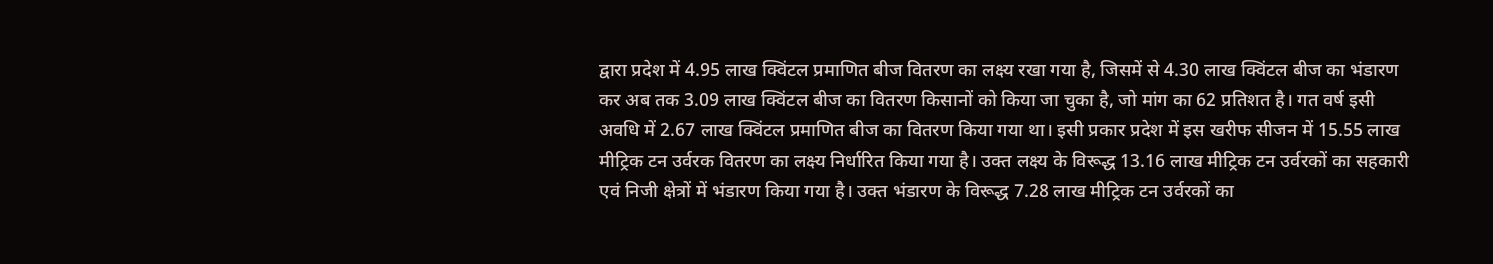द्वारा प्रदेश में 4.95 लाख क्विंटल प्रमाणित बीज वितरण का लक्ष्य रखा गया है, जिसमें से 4.30 लाख क्विंटल बीज का भंडारण कर अब तक 3.09 लाख क्विंटल बीज का वितरण किसानों को किया जा चुका है, जो मांग का 62 प्रतिशत है। गत वर्ष इसी अवधि में 2.67 लाख क्विंटल प्रमाणित बीज का वितरण किया गया था। इसी प्रकार प्रदेश में इस खरीफ सीजन में 15.55 लाख मीट्रिक टन उर्वरक वितरण का लक्ष्य निर्धारित किया गया है। उक्त लक्ष्य के विरूद्ध 13.16 लाख मीट्रिक टन उर्वरकों का सहकारी एवं निजी क्षेत्रों में भंडारण किया गया है। उक्त भंडारण के विरूद्ध 7.28 लाख मीट्रिक टन उर्वरकों का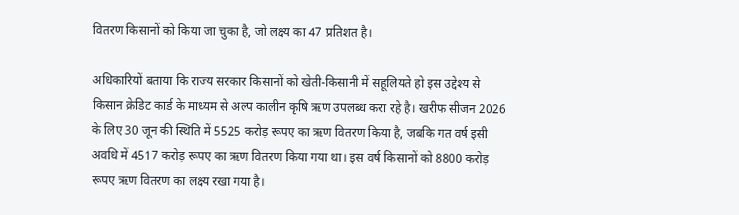वितरण किसानों को किया जा चुका है, जो लक्ष्य का 47 प्रतिशत है।

अधिकारियों बताया कि राज्य सरकार किसानों को खेती-किसानी में सहूलियते हो इस उद्देश्य से किसान क्रेडिट कार्ड के माध्यम से अल्प कालीन कृषि ऋण उपलब्ध करा रहे है। खरीफ सीजन 2026 के लिए 30 जून की स्थिति में 5525 करोड़ रूपए का ऋण वितरण किया है, जबकि गत वर्ष इसी अवधि में 4517 करोड़ रूपए का ऋण वितरण किया गया था। इस वर्ष किसानों को 8800 करोड़ रूपए ऋण वितरण का लक्ष्य रखा गया है।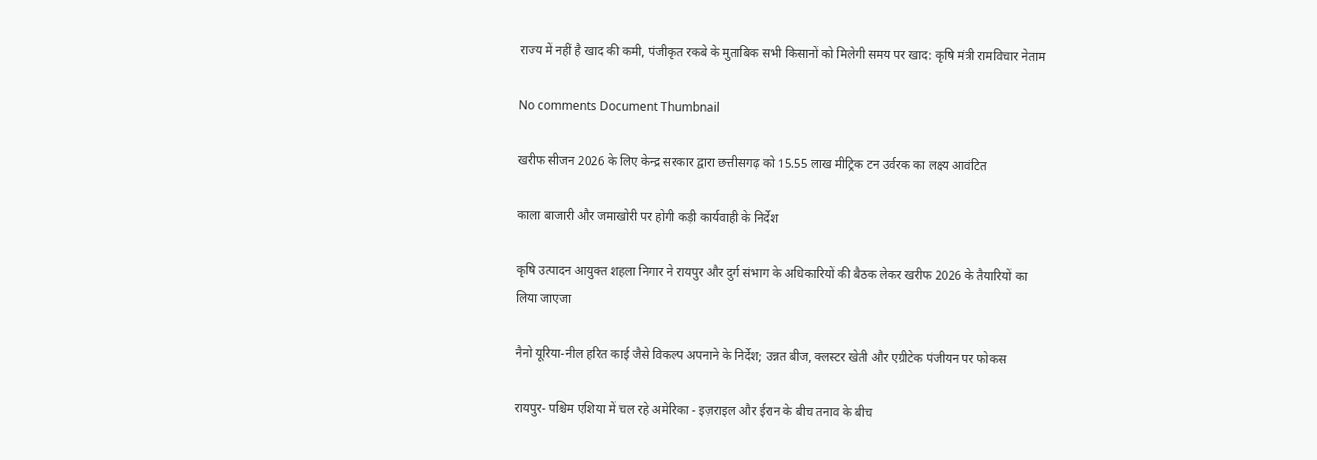राज्य में नहीं है खाद की कमी, पंजीकृत रकबे के मुताबिक सभी किसानों को मिलेगी समय पर खाद: कृषि मंत्री रामविचार नेताम

No comments Document Thumbnail

खरीफ सीजन 2026 के लिए केन्द्र सरकार द्वारा छत्तीसगढ़ को 15.55 लाख मीट्रिक टन उर्वरक का लक्ष्य आवंटित

काला बाजारी और जमाखोरी पर होगी कड़ी कार्यवाही के निर्देश

कृषि उत्पादन आयुक्त शहला निगार ने रायपुर और दुर्ग संभाग के अधिकारियों की बैठक लेकर खरीफ 2026 के तैयारियों का लिया जाएजा

नैनो यूरिया-नील हरित काई जैसे विकल्प अपनाने के निर्देश; उन्नत बीज, क्लस्टर खेती और एग्रीटेक पंजीयन पर फोकस

रायपुर- पश्चिम एशिया में चल रहे अमेरिका - इज़राइल और ईरान के बीच तनाव के बीच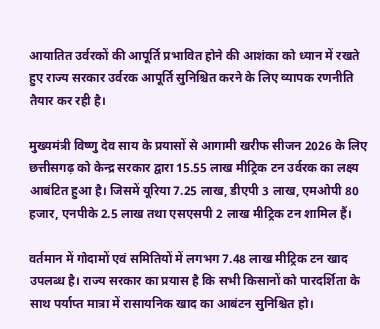आयातित उर्वरकों की आपूर्ति प्रभावित होने की आशंका को ध्यान में रखते हुए राज्य सरकार उर्वरक आपूर्ति सुनिश्चित करने के लिए व्यापक रणनीति तैयार कर रही है।

मुख्यमंत्री विष्णु देव साय के प्रयासों से आगामी खरीफ सीजन 2026 के लिए छत्तीसगढ़ को केन्द्र सरकार द्वारा 15.55 लाख मीट्रिक टन उर्वरक का लक्ष्य आबंटित हुआ है। जिसमें यूरिया 7.25 लाख, डीएपी 3 लाख, एमओपी 80 हजार, एनपीके 2.5 लाख तथा एसएसपी 2 लाख मीट्रिक टन शामिल हैं।

वर्तमान में गोदामों एवं समितियों में लगभग 7.48 लाख मीट्रिक टन खाद उपलब्ध है। राज्य सरकार का प्रयास है कि सभी किसानों को पारदर्शिता के साथ पर्याप्त मात्रा में रासायनिक खाद का आबंटन सुनिश्चित हो।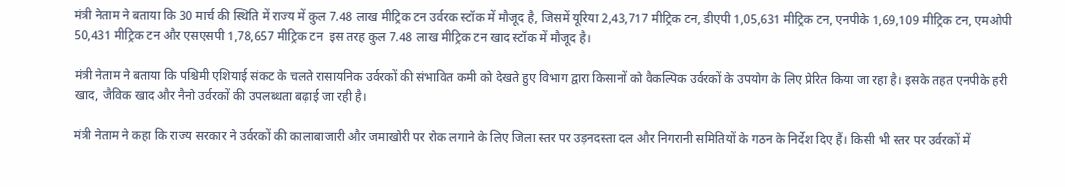मंत्री नेताम ने बताया कि 30 मार्च की स्थिति में राज्य में कुल 7.48 लाख मीट्रिक टन उर्वरक स्टॉक में मौजूद है, जिसमें यूरिया 2,43,717 मीट्रिक टन, डीएपी 1,05,631 मीट्रिक टन, एनपीके 1,69,109 मीट्रिक टन, एमओपी 50,431 मीट्रिक टन और एसएसपी 1,78,657 मीट्रिक टन  इस तरह कुल 7.48 लाख मीट्रिक टन खाद स्टॉक में मौजूद है।

मंत्री नेताम ने बताया कि पश्चिमी एशियाई संकट के चलते रासायनिक उर्वरकों की संभावित कमी को देखते हुए विभाग द्वारा किसानों को वैकल्पिक उर्वरकों के उपयोग के लिए प्रेरित किया जा रहा है। इसके तहत एनपीके हरी खाद, जैविक खाद और नैनो उर्वरकों की उपलब्धता बढ़ाई जा रही है।

मंत्री नेताम ने कहा कि राज्य सरकार ने उर्वरकों की कालाबाजारी और जमाखोरी पर रोक लगाने के लिए जिला स्तर पर उड़नदस्ता दल और निगरानी समितियों के गठन के निर्देश दिए हैं। किसी भी स्तर पर उर्वरकों में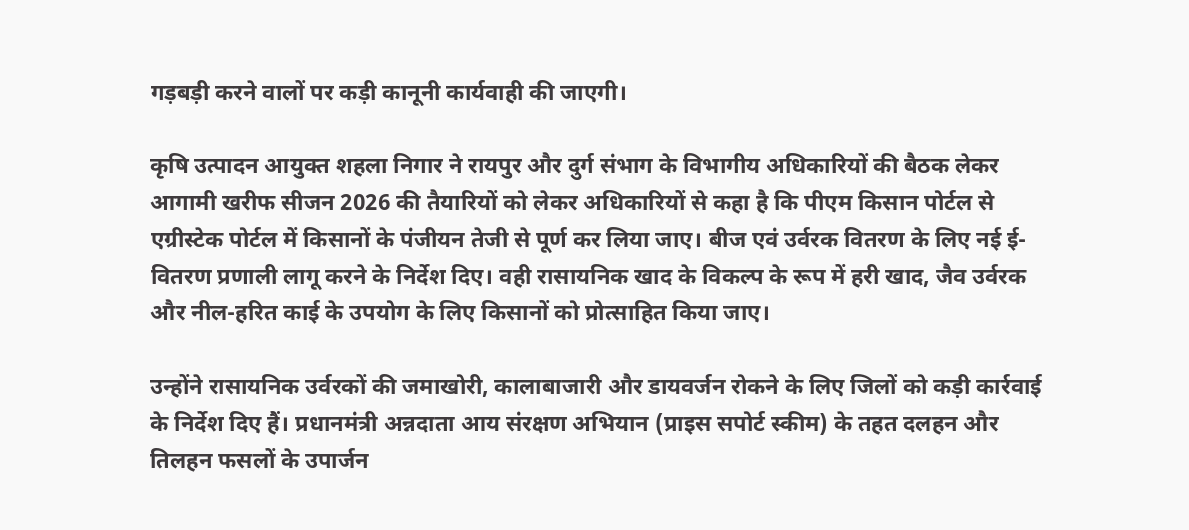गड़बड़ी करने वालों पर कड़ी कानूनी कार्यवाही की जाएगी।

कृषि उत्पादन आयुक्त शहला निगार ने रायपुर और दुर्ग संभाग के विभागीय अधिकारियों की बैठक लेकर आगामी खरीफ सीजन 2026 की तैयारियों को लेकर अधिकारियों से कहा है कि पीएम किसान पोर्टल से एग्रीस्टेक पोर्टल में किसानों के पंजीयन तेजी से पूर्ण कर लिया जाए। बीज एवं उर्वरक वितरण के लिए नई ई-वितरण प्रणाली लागू करने के निर्देश दिए। वही रासायनिक खाद के विकल्प के रूप में हरी खाद, जैव उर्वरक और नील-हरित काई के उपयोग के लिए किसानों को प्रोत्साहित किया जाए।

उन्होंने रासायनिक उर्वरकों की जमाखोरी, कालाबाजारी और डायवर्जन रोकने के लिए जिलों को कड़ी कार्रवाई के निर्देश दिए हैं। प्रधानमंत्री अन्नदाता आय संरक्षण अभियान (प्राइस सपोर्ट स्कीम) के तहत दलहन और तिलहन फसलों के उपार्जन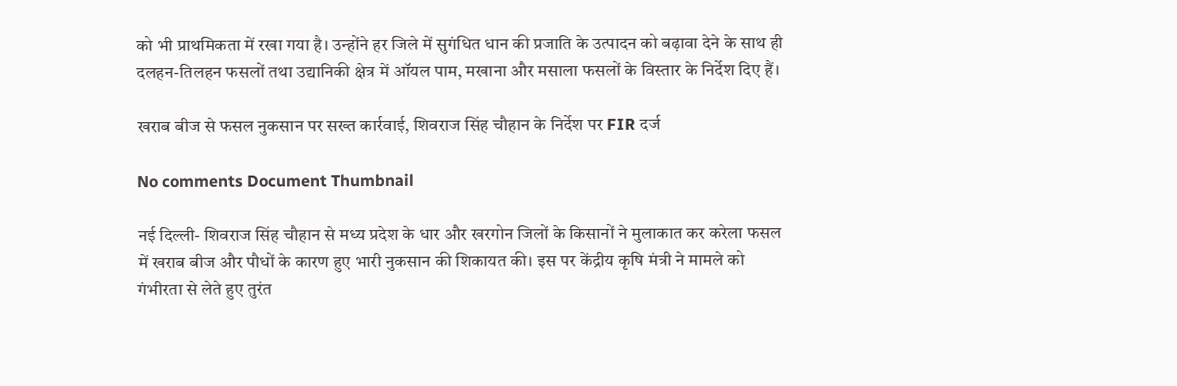को भी प्राथमिकता में रखा गया है। उन्होंने हर जिले में सुगंधित धान की प्रजाति के उत्पादन को बढ़ावा देने के साथ ही दलहन-तिलहन फसलों तथा उद्यानिकी क्षेत्र में ऑयल पाम, मखाना और मसाला फसलों के विस्तार के निर्देश दिए हैं।

खराब बीज से फसल नुकसान पर सख्त कार्रवाई, शिवराज सिंह चौहान के निर्देश पर FIR दर्ज

No comments Document Thumbnail

नई दिल्ली- शिवराज सिंह चौहान से मध्य प्रदेश के धार और खरगोन जिलों के किसानों ने मुलाकात कर करेला फसल में खराब बीज और पौधों के कारण हुए भारी नुकसान की शिकायत की। इस पर केंद्रीय कृषि मंत्री ने मामले को गंभीरता से लेते हुए तुरंत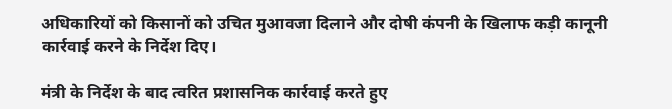अधिकारियों को किसानों को उचित मुआवजा दिलाने और दोषी कंपनी के खिलाफ कड़ी कानूनी कार्रवाई करने के निर्देश दिए।

मंत्री के निर्देश के बाद त्वरित प्रशासनिक कार्रवाई करते हुए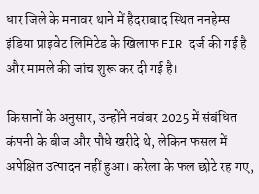धार जिले के मनावर थाने में हैदराबाद स्थित ननहेम्स इंडिया प्राइवेट लिमिटेड के खिलाफ FIR दर्ज की गई है और मामले की जांच शुरू कर दी गई है।

किसानों के अनुसार, उन्होंने नवंबर 2025 में संबंधित कंपनी के बीज और पौधे खरीदे थे, लेकिन फसल में अपेक्षित उत्पादन नहीं हुआ। करेला के फल छोटे रह गए,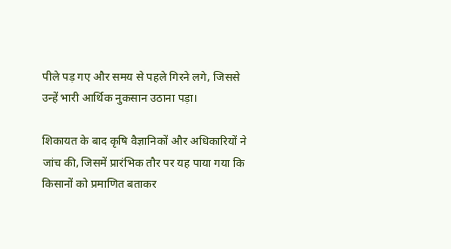पीले पड़ गए और समय से पहले गिरने लगे, जिससे उन्हें भारी आर्थिक नुकसान उठाना पड़ा।

शिकायत के बाद कृषि वैज्ञानिकों और अधिकारियों ने जांच की, जिसमें प्रारंभिक तौर पर यह पाया गया कि किसानों को प्रमाणित बताकर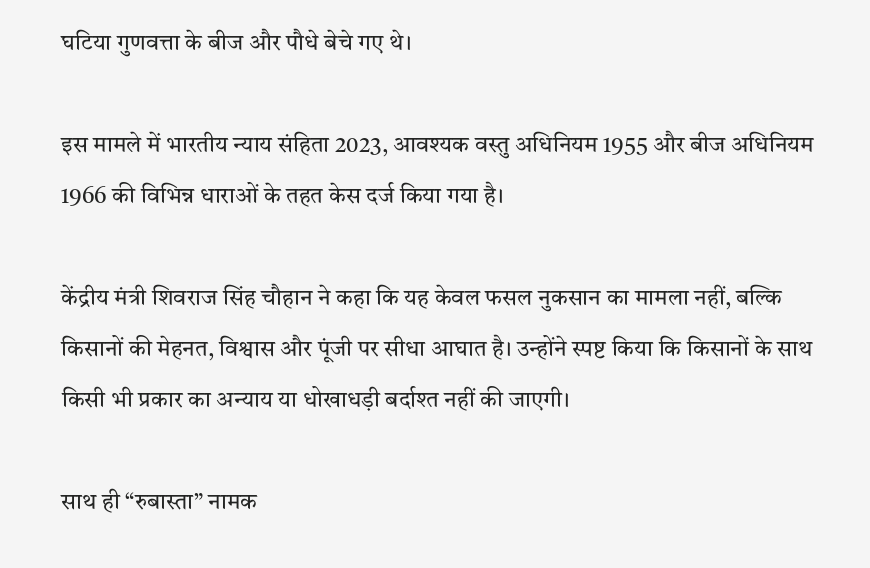घटिया गुणवत्ता के बीज और पौधे बेचे गए थे।

इस मामले में भारतीय न्याय संहिता 2023, आवश्यक वस्तु अधिनियम 1955 और बीज अधिनियम 1966 की विभिन्न धाराओं के तहत केस दर्ज किया गया है।

केंद्रीय मंत्री शिवराज सिंह चौहान ने कहा कि यह केवल फसल नुकसान का मामला नहीं, बल्कि किसानों की मेहनत, विश्वास और पूंजी पर सीधा आघात है। उन्होंने स्पष्ट किया कि किसानों के साथ किसी भी प्रकार का अन्याय या धोखाधड़ी बर्दाश्त नहीं की जाएगी।

साथ ही “रुबास्ता” नामक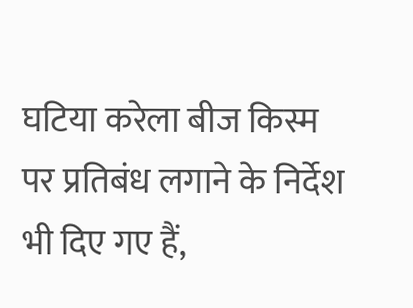घटिया करेला बीज किस्म पर प्रतिबंध लगाने के निर्देश भी दिए गए हैं,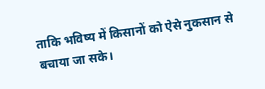ताकि भविष्य में किसानों को ऐसे नुकसान से बचाया जा सके।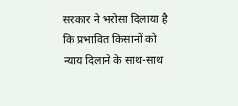सरकार ने भरोसा दिलाया है कि प्रभावित किसानों को न्याय दिलाने के साथ-साथ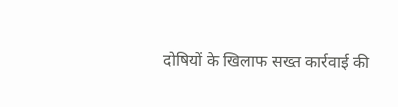दोषियों के खिलाफ सख्त कार्रवाई की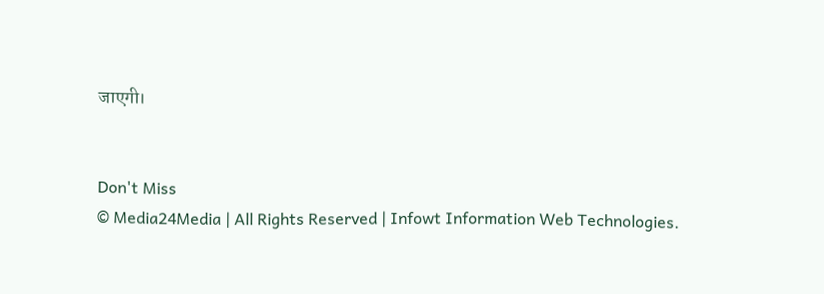जाएगी।


Don't Miss
© Media24Media | All Rights Reserved | Infowt Information Web Technologies.